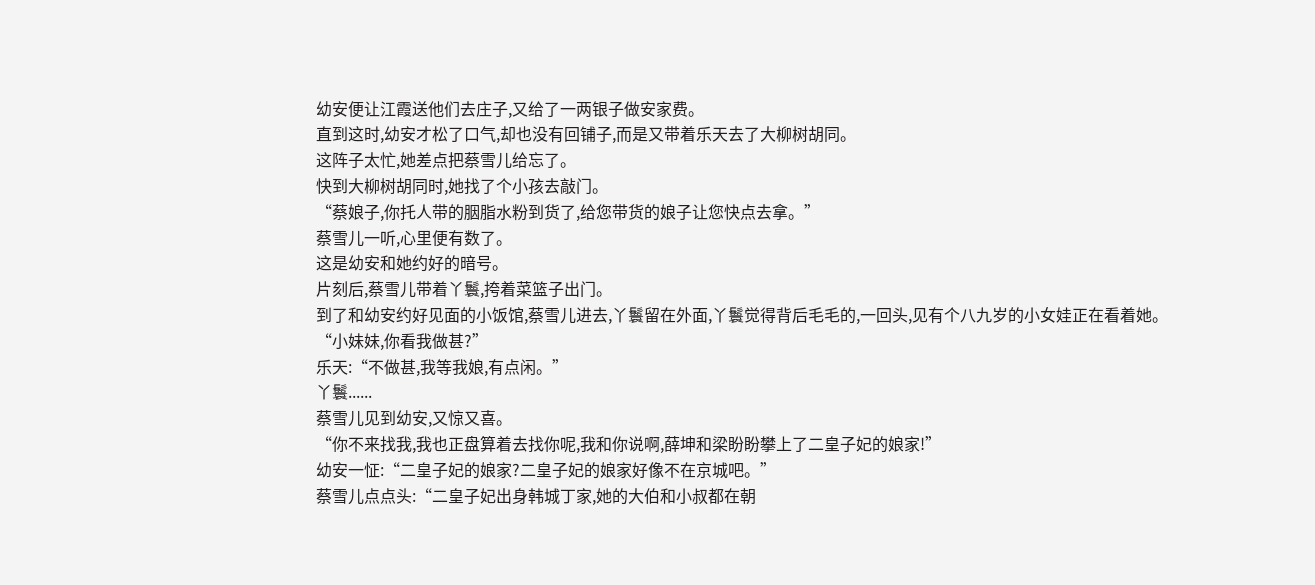幼安便让江霞送他们去庄子,又给了一两银子做安家费。
直到这时,幼安才松了口气,却也没有回铺子,而是又带着乐天去了大柳树胡同。
这阵子太忙,她差点把蔡雪儿给忘了。
快到大柳树胡同时,她找了个小孩去敲门。
“蔡娘子,你托人带的胭脂水粉到货了,给您带货的娘子让您快点去拿。”
蔡雪儿一听,心里便有数了。
这是幼安和她约好的暗号。
片刻后,蔡雪儿带着丫鬟,挎着菜篮子出门。
到了和幼安约好见面的小饭馆,蔡雪儿进去,丫鬟留在外面,丫鬟觉得背后毛毛的,一回头,见有个八九岁的小女娃正在看着她。
“小妹妹,你看我做甚?”
乐天:“不做甚,我等我娘,有点闲。”
丫鬟......
蔡雪儿见到幼安,又惊又喜。
“你不来找我,我也正盘算着去找你呢,我和你说啊,薛坤和梁盼盼攀上了二皇子妃的娘家!”
幼安一怔:“二皇子妃的娘家?二皇子妃的娘家好像不在京城吧。”
蔡雪儿点点头:“二皇子妃出身韩城丁家,她的大伯和小叔都在朝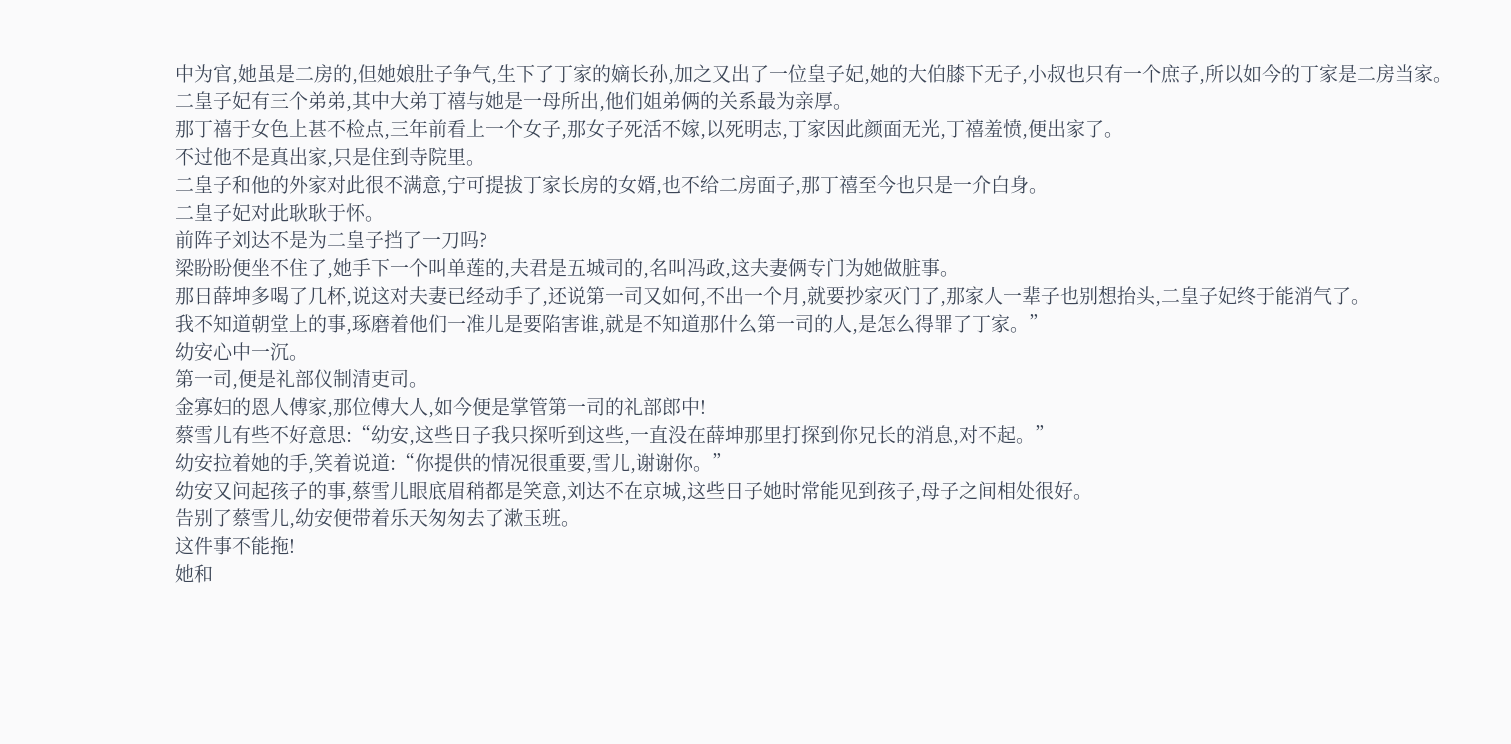中为官,她虽是二房的,但她娘肚子争气,生下了丁家的嫡长孙,加之又出了一位皇子妃,她的大伯膝下无子,小叔也只有一个庶子,所以如今的丁家是二房当家。
二皇子妃有三个弟弟,其中大弟丁禧与她是一母所出,他们姐弟俩的关系最为亲厚。
那丁禧于女色上甚不检点,三年前看上一个女子,那女子死活不嫁,以死明志,丁家因此颜面无光,丁禧羞愤,便出家了。
不过他不是真出家,只是住到寺院里。
二皇子和他的外家对此很不满意,宁可提拔丁家长房的女婿,也不给二房面子,那丁禧至今也只是一介白身。
二皇子妃对此耿耿于怀。
前阵子刘达不是为二皇子挡了一刀吗?
梁盼盼便坐不住了,她手下一个叫单莲的,夫君是五城司的,名叫冯政,这夫妻俩专门为她做脏事。
那日薛坤多喝了几杯,说这对夫妻已经动手了,还说第一司又如何,不出一个月,就要抄家灭门了,那家人一辈子也别想抬头,二皇子妃终于能消气了。
我不知道朝堂上的事,琢磨着他们一准儿是要陷害谁,就是不知道那什么第一司的人,是怎么得罪了丁家。”
幼安心中一沉。
第一司,便是礼部仪制清吏司。
金寡妇的恩人傅家,那位傅大人,如今便是掌管第一司的礼部郎中!
蔡雪儿有些不好意思:“幼安,这些日子我只探听到这些,一直没在薛坤那里打探到你兄长的消息,对不起。”
幼安拉着她的手,笑着说道:“你提供的情况很重要,雪儿,谢谢你。”
幼安又问起孩子的事,蔡雪儿眼底眉稍都是笑意,刘达不在京城,这些日子她时常能见到孩子,母子之间相处很好。
告别了蔡雪儿,幼安便带着乐天匆匆去了漱玉班。
这件事不能拖!
她和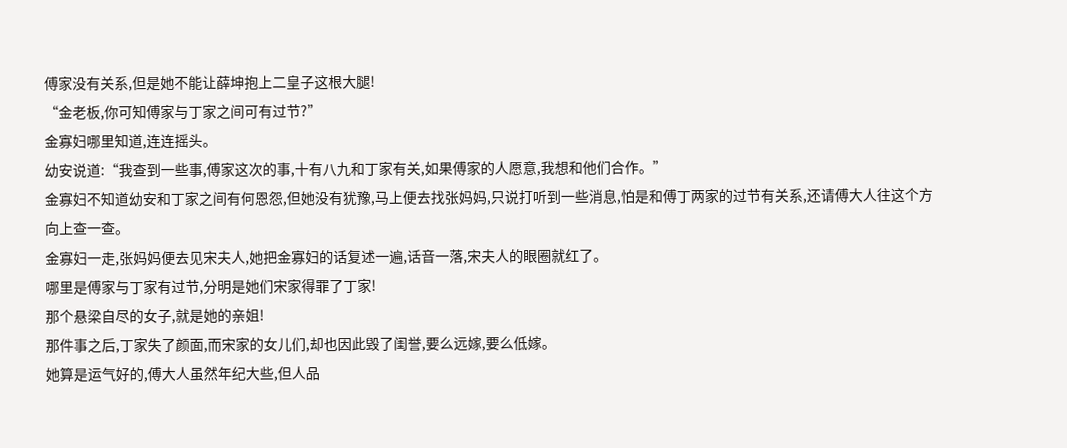傅家没有关系,但是她不能让薛坤抱上二皇子这根大腿!
“金老板,你可知傅家与丁家之间可有过节?”
金寡妇哪里知道,连连摇头。
幼安说道:“我查到一些事,傅家这次的事,十有八九和丁家有关,如果傅家的人愿意,我想和他们合作。”
金寡妇不知道幼安和丁家之间有何恩怨,但她没有犹豫,马上便去找张妈妈,只说打听到一些消息,怕是和傅丁两家的过节有关系,还请傅大人往这个方向上查一查。
金寡妇一走,张妈妈便去见宋夫人,她把金寡妇的话复述一遍,话音一落,宋夫人的眼圈就红了。
哪里是傅家与丁家有过节,分明是她们宋家得罪了丁家!
那个悬梁自尽的女子,就是她的亲姐!
那件事之后,丁家失了颜面,而宋家的女儿们,却也因此毁了闺誉,要么远嫁,要么低嫁。
她算是运气好的,傅大人虽然年纪大些,但人品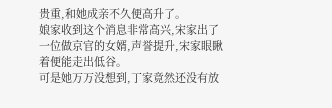贵重,和她成亲不久便高升了。
娘家收到这个消息非常高兴,宋家出了一位做京官的女婿,声誉提升,宋家眼瞅着便能走出低谷。
可是她万万没想到,丁家竟然还没有放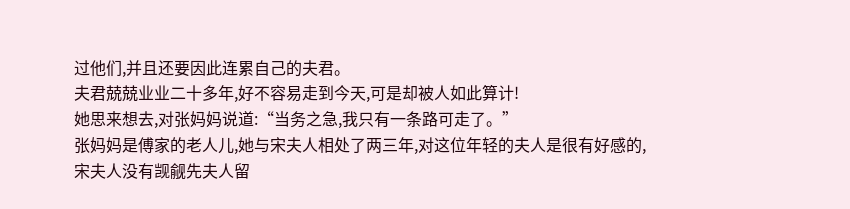过他们,并且还要因此连累自己的夫君。
夫君兢兢业业二十多年,好不容易走到今天,可是却被人如此算计!
她思来想去,对张妈妈说道:“当务之急,我只有一条路可走了。”
张妈妈是傅家的老人儿,她与宋夫人相处了两三年,对这位年轻的夫人是很有好感的,宋夫人没有觊觎先夫人留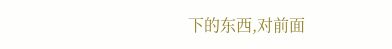下的东西,对前面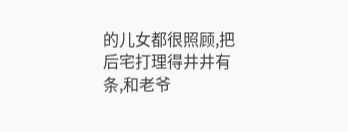的儿女都很照顾,把后宅打理得井井有条,和老爷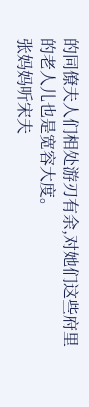的同僚夫人们相处游刃有余,对她们这些府里的老人儿也是宽容大度。
张妈妈听宋夫